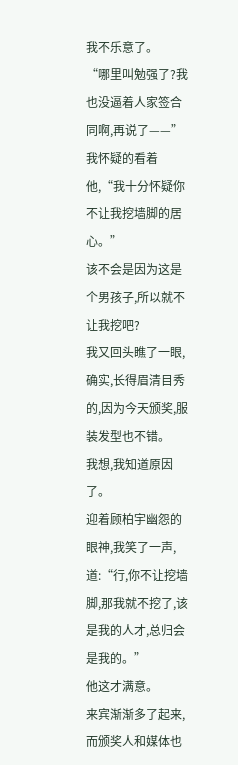我不乐意了。
“哪里叫勉强了?我也没逼着人家签合同啊,再说了——”我怀疑的看着他,“我十分怀疑你不让我挖墙脚的居心。”
该不会是因为这是个男孩子,所以就不让我挖吧?
我又回头瞧了一眼,确实,长得眉清目秀的,因为今天颁奖,服装发型也不错。
我想,我知道原因了。
迎着顾柏宇幽怨的眼神,我笑了一声,道:“行,你不让挖墙脚,那我就不挖了,该是我的人才,总归会是我的。”
他这才满意。
来宾渐渐多了起来,而颁奖人和媒体也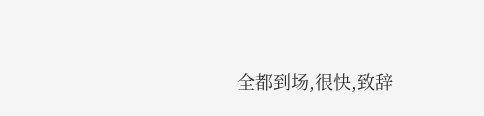全都到场,很快,致辞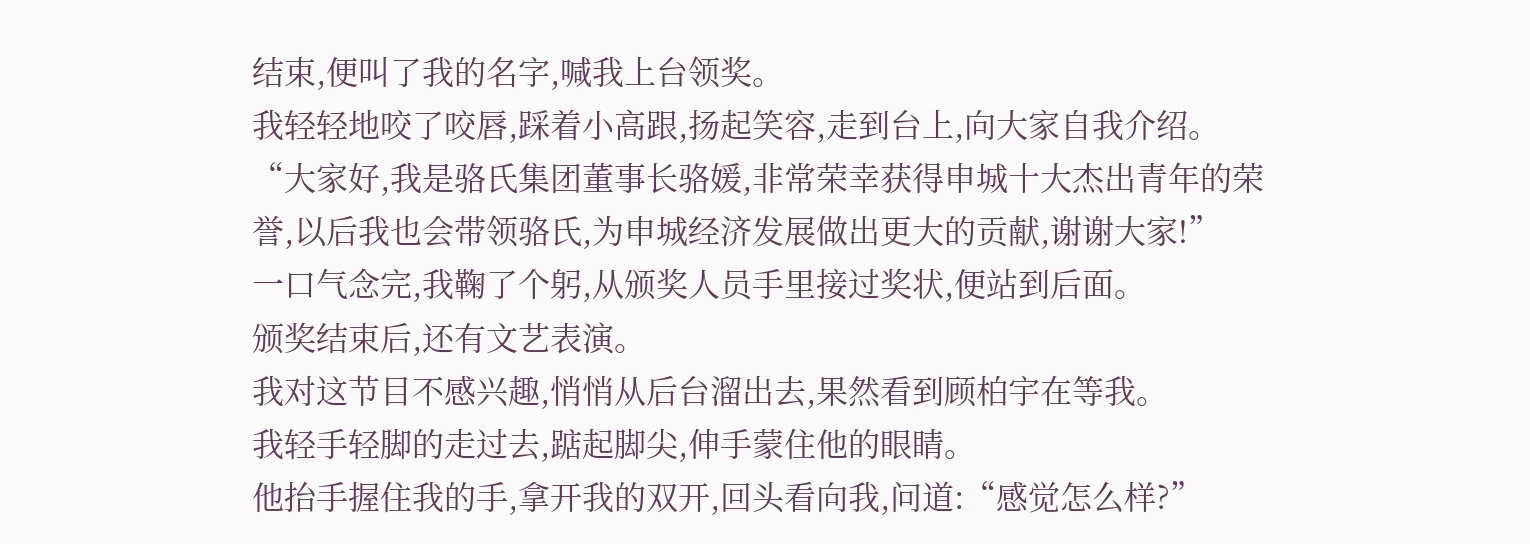结束,便叫了我的名字,喊我上台领奖。
我轻轻地咬了咬唇,踩着小高跟,扬起笑容,走到台上,向大家自我介绍。
“大家好,我是骆氏集团董事长骆媛,非常荣幸获得申城十大杰出青年的荣誉,以后我也会带领骆氏,为申城经济发展做出更大的贡献,谢谢大家!”
一口气念完,我鞠了个躬,从颁奖人员手里接过奖状,便站到后面。
颁奖结束后,还有文艺表演。
我对这节目不感兴趣,悄悄从后台溜出去,果然看到顾柏宇在等我。
我轻手轻脚的走过去,踮起脚尖,伸手蒙住他的眼睛。
他抬手握住我的手,拿开我的双开,回头看向我,问道:“感觉怎么样?”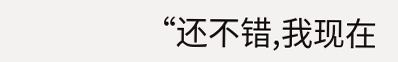“还不错,我现在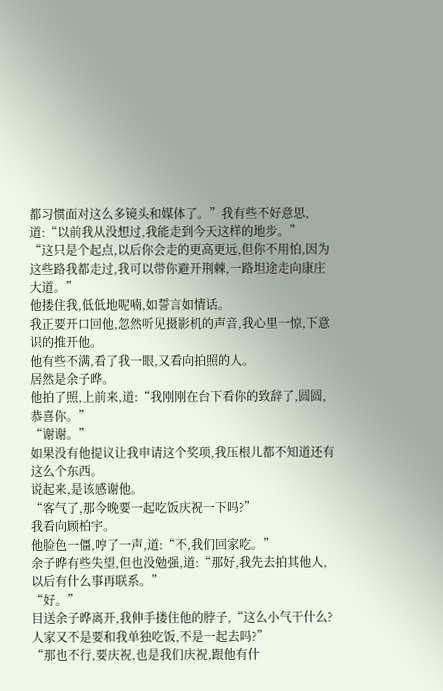都习惯面对这么多镜头和媒体了。”我有些不好意思,道:“以前我从没想过,我能走到今天这样的地步。”
“这只是个起点,以后你会走的更高更远,但你不用怕,因为这些路我都走过,我可以带你避开荆棘,一路坦途走向康庄大道。”
他搂住我,低低地呢喃,如誓言如情话。
我正要开口回他,忽然听见摄影机的声音,我心里一惊,下意识的推开他。
他有些不满,看了我一眼,又看向拍照的人。
居然是余子晔。
他拍了照,上前来,道:“我刚刚在台下看你的致辞了,圆圆,恭喜你。”
“谢谢。”
如果没有他提议让我申请这个奖项,我压根儿都不知道还有这么个东西。
说起来,是该感谢他。
“客气了,那今晚要一起吃饭庆祝一下吗?”
我看向顾柏宇。
他脸色一僵,哼了一声,道:“不,我们回家吃。”
余子晔有些失望,但也没勉强,道:“那好,我先去拍其他人,以后有什么事再联系。”
“好。”
目送余子晔离开,我伸手搂住他的脖子,“这么小气干什么?人家又不是要和我单独吃饭,不是一起去吗?”
“那也不行,要庆祝,也是我们庆祝,跟他有什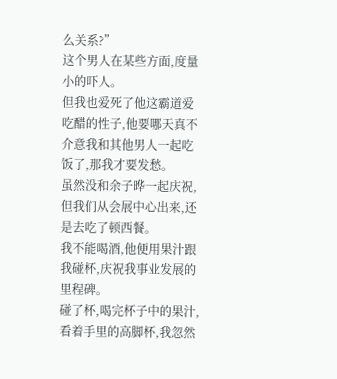么关系?”
这个男人在某些方面,度量小的吓人。
但我也爱死了他这霸道爱吃醋的性子,他要哪天真不介意我和其他男人一起吃饭了,那我才要发愁。
虽然没和余子晔一起庆祝,但我们从会展中心出来,还是去吃了顿西餐。
我不能喝酒,他便用果汁跟我碰杯,庆祝我事业发展的里程碑。
碰了杯,喝完杯子中的果汁,看着手里的高脚杯,我忽然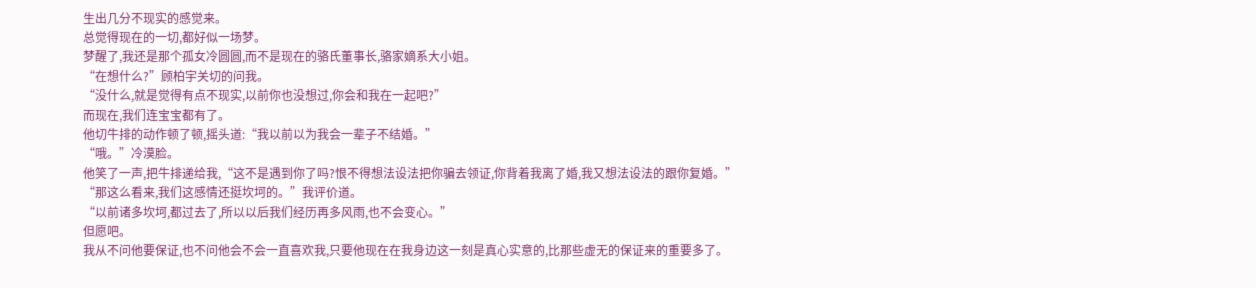生出几分不现实的感觉来。
总觉得现在的一切,都好似一场梦。
梦醒了,我还是那个孤女冷圆圆,而不是现在的骆氏董事长,骆家嫡系大小姐。
“在想什么?”顾柏宇关切的问我。
“没什么,就是觉得有点不现实,以前你也没想过,你会和我在一起吧?”
而现在,我们连宝宝都有了。
他切牛排的动作顿了顿,摇头道:“我以前以为我会一辈子不结婚。”
“哦。”冷漠脸。
他笑了一声,把牛排递给我,“这不是遇到你了吗?恨不得想法设法把你骗去领证,你背着我离了婚,我又想法设法的跟你复婚。”
“那这么看来,我们这感情还挺坎坷的。”我评价道。
“以前诸多坎坷,都过去了,所以以后我们经历再多风雨,也不会变心。”
但愿吧。
我从不问他要保证,也不问他会不会一直喜欢我,只要他现在在我身边这一刻是真心实意的,比那些虚无的保证来的重要多了。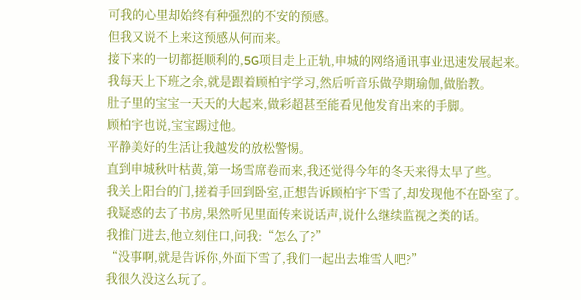可我的心里却始终有种强烈的不安的预感。
但我又说不上来这预感从何而来。
接下来的一切都挺顺利的,5G项目走上正轨,申城的网络通讯事业迅速发展起来。
我每天上下班之余,就是跟着顾柏宇学习,然后听音乐做孕期瑜伽,做胎教。
肚子里的宝宝一天天的大起来,做彩超甚至能看见他发育出来的手脚。
顾柏宇也说,宝宝踢过他。
平静美好的生活让我越发的放松警惕。
直到申城秋叶枯黄,第一场雪席卷而来,我还觉得今年的冬天来得太早了些。
我关上阳台的门,搓着手回到卧室,正想告诉顾柏宇下雪了,却发现他不在卧室了。
我疑惑的去了书房,果然听见里面传来说话声,说什么继续监视之类的话。
我推门进去,他立刻住口,问我:“怎么了?”
“没事啊,就是告诉你,外面下雪了,我们一起出去堆雪人吧?”
我很久没这么玩了。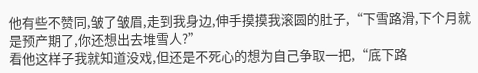他有些不赞同,皱了皱眉,走到我身边,伸手摸摸我滚圆的肚子,“下雪路滑,下个月就是预产期了,你还想出去堆雪人?”
看他这样子我就知道没戏,但还是不死心的想为自己争取一把,“底下路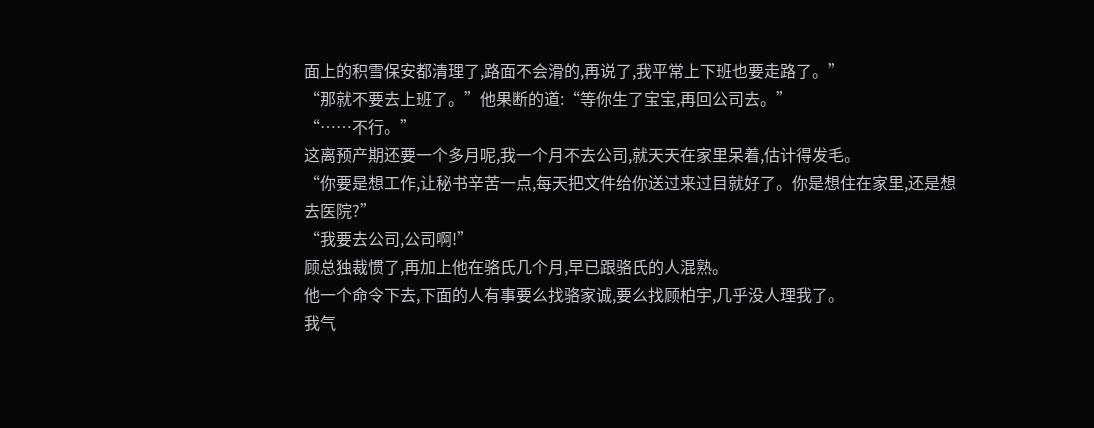面上的积雪保安都清理了,路面不会滑的,再说了,我平常上下班也要走路了。”
“那就不要去上班了。”他果断的道:“等你生了宝宝,再回公司去。”
“……不行。”
这离预产期还要一个多月呢,我一个月不去公司,就天天在家里呆着,估计得发毛。
“你要是想工作,让秘书辛苦一点,每天把文件给你送过来过目就好了。你是想住在家里,还是想去医院?”
“我要去公司,公司啊!”
顾总独裁惯了,再加上他在骆氏几个月,早已跟骆氏的人混熟。
他一个命令下去,下面的人有事要么找骆家诚,要么找顾柏宇,几乎没人理我了。
我气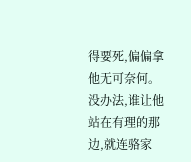得要死,偏偏拿他无可奈何。
没办法,谁让他站在有理的那边,就连骆家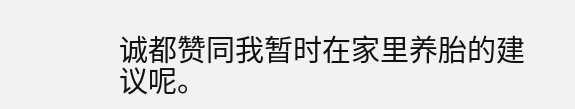诚都赞同我暂时在家里养胎的建议呢。